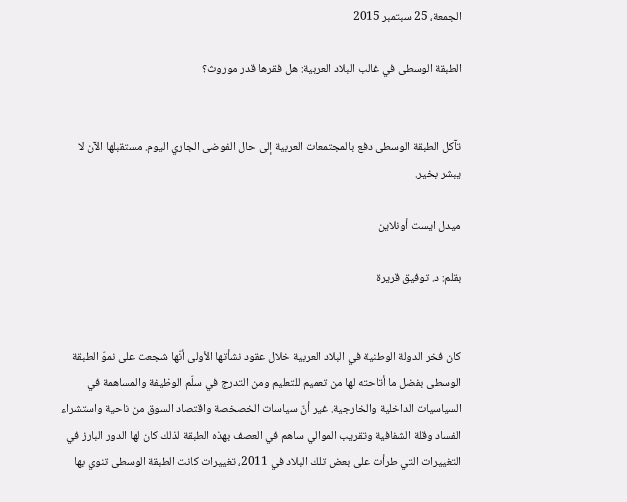الجمعة، 25 سبتمبر 2015

الطبقة الوسطى في غالب البلاد العربية: هل فقرها قدر موروث؟


تآكل الطبقة الوسطى دفع بالمجتمعات العربية إلى حال الفوضى الجاري اليوم. مستقبلها الآن لا يبشر بخير.

ميدل ايست أونلاين

بقلم: د. توفيق قريرة


كان فخر الدولة الوطنية في البلاد العربية خلال عقود نشأتها الأولى أنّها شجعت على نموّ الطبقة الوسطى بفضل ما أتاحته لها من تعميم للتعليم ومن التدرج في سلّم الوظيفة والمساهمة في السياسيات الداخلية والخارجية. غير أنّ سياسات الخصخصة واقتصاد السوق من ناحية واستشراء الفساد وقلة الشفافية وتقريب الموالي ساهم في العصف بهذه الطبقة لذلك كان لها الدور البارز في التغييرات التي طرأت على بعض تلك البلاد في 2011، تغييرات كانت الطبقة الوسطى تنوي بها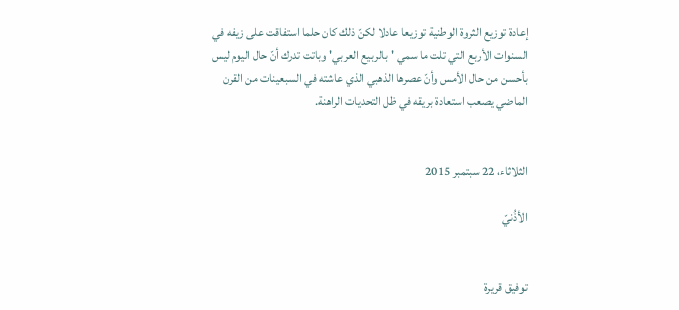إعادة توزيع الثروة الوطنية توزيعا عادلا لكنّ ذلك كان حلما استفاقت على زيفه في السنوات الأربع التي تلت ما سمي 'بالربيع العربي' وباتت تدرك أنّ حال اليوم ليس بأحسن من حال الأمس وأنّ عصرها الذهبي الذي عاشته في السبعينات من القرن الماضي يصعب استعادة بريقه في ظل التحديات الراهنة.


الثلاثاء، 22 سبتمبر 2015

الأذُنيّ


توفيق قريرة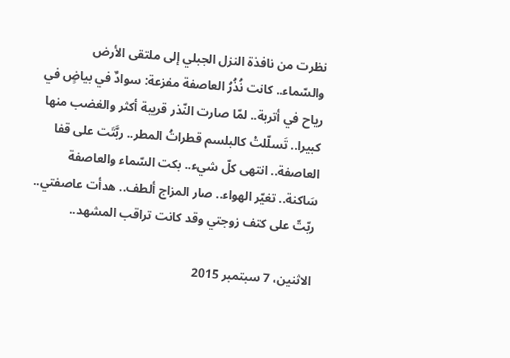نظرت من نافذة النزل الجبلي إلى ملتقى الأرض والسّماء.. كانت نُذُرُ العاصفة مفزعة: سوادٌ في بياضٍ في رياح في أتربة.. لمّا صارت النّذر قريبة أكثر والغضب منها كبيرا.. تَسلّلتْ كالبلسم قطراتُ المطر.. ربَّتَت على قفا العاصفة.. انتهى كلّ شيء.. بكت السّماء والعاصفة سَاكنة.. تغيّر الهواء.. صار المزاج ألطف.. هدأت عاصفتي.. ربّتّ على كتف زوجتي وقد كانت تراقب المشهد..

الاثنين، 7 سبتمبر 2015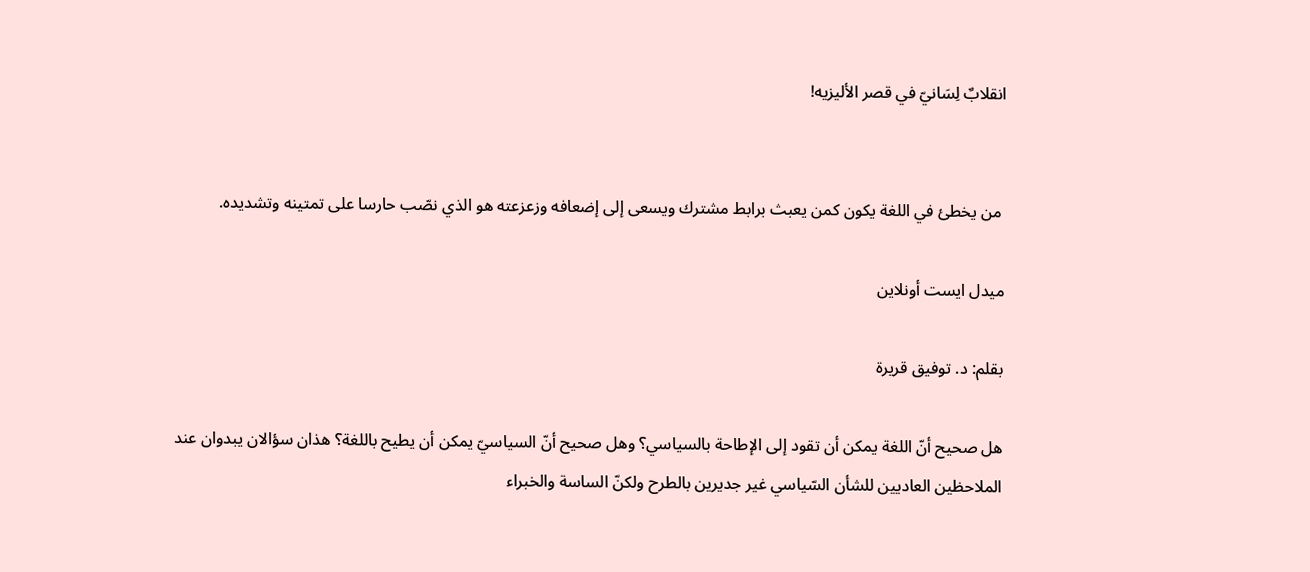انقلابٌ لِسَانيّ في قصر الأليزيه!


 من يخطئ في اللغة يكون كمن يعبث برابط مشترك ويسعى إلى إضعافه وزعزعته هو الذي نصّب حارسا على تمتينه وتشديده.

ميدل ايست أونلاين

بقلم: د. توفيق قريرة

هل صحيح أنّ اللغة يمكن أن تقود إلى الإطاحة بالسياسي؟ وهل صحيح أنّ السياسيّ يمكن أن يطيح باللغة؟ هذان سؤالان يبدوان عند الملاحظين العاديين للشأن السّياسي غير جديرين بالطرح ولكنّ الساسة والخبراء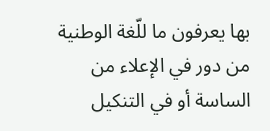بها يعرفون ما للّغة الوطنية من دور في الإعلاء من الساسة أو في التنكيل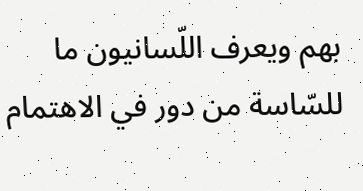بهم ويعرف اللّسانيون ما للسّاسة من دور في الاهتمام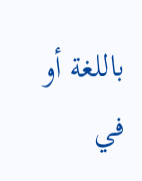باللغة أو في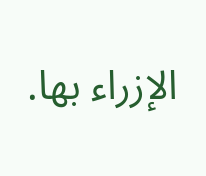الإزراء بها.